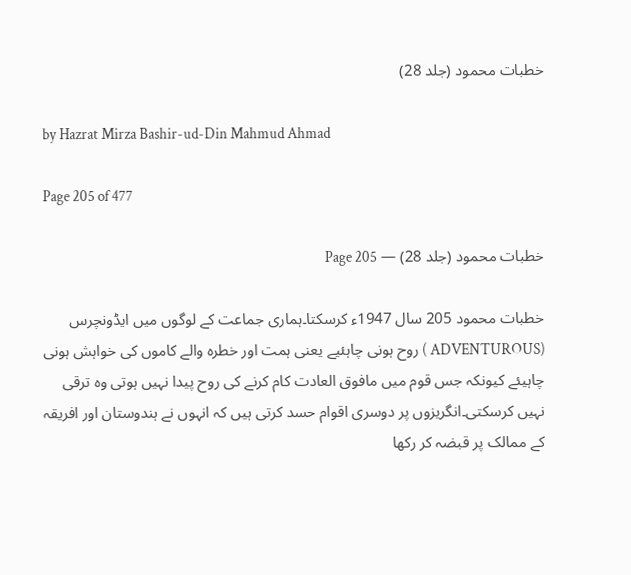خطبات محمود (جلد 28)

by Hazrat Mirza Bashir-ud-Din Mahmud Ahmad

Page 205 of 477

خطبات محمود (جلد 28) — Page 205

خطبات محمود 205 سال 1947ء کرسکتا۔ہماری جماعت کے لوگوں میں ایڈونچرس (ADVENTUROUS ) روح ہونی چاہئیے یعنی ہمت اور خطرہ والے کاموں کی خواہش ہونی چاہیئے کیونکہ جس قوم میں مافوق العادت کام کرنے کی روح پیدا نہیں ہوتی وہ ترقی نہیں کرسکتی۔انگریزوں پر دوسری اقوام حسد کرتی ہیں کہ انہوں نے ہندوستان اور افریقہ کے ممالک پر قبضہ کر رکھا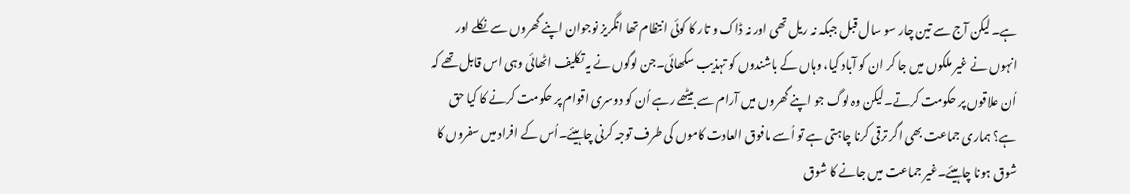ہے۔لیکن آج سے تین چار سو سال قبل جبکہ نہ ریل تھی اور نہ ڈاک و تار کا کوئی انتظام تھا انگریز نوجوان اپنے گھروں سے نکلے اور انہوں نے غیر ملکوں میں جا کر ان کو آباد کیا، وہاں کے باشندوں کو تہذیب سکھائی۔جن لوگوں نے یہ تکلیف اٹھائی وہی اس قابل تھے کہ اُن علاقوں پر حکومت کرتے۔لیکن وہ لوگ جو اپنے گھروں میں آرام سے بیٹھے رہے اُن کو دوسری اقوام پر حکومت کرنے کا کیا حق ہے؟ ہماری جماعت بھی اگر ترقی کرنا چاہتی ہے تو اُسے مافوق العادت کاموں کی طرف توجہ کرنی چاہیئے۔اُس کے افراد میں سفروں کا شوق ہونا چاہیئے۔غیر جماعت میں جانے کا شوق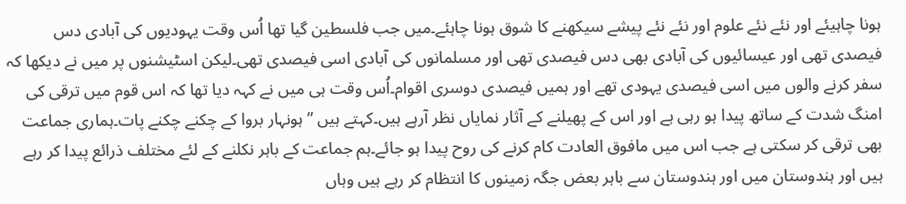ہونا چاہیئے اور نئے نئے علوم اور نئے نئے پیشے سیکھنے کا شوق ہونا چاہئے۔میں جب فلسطین گیا تھا اُس وقت یہودیوں کی آبادی دس فیصدی تھی اور عیسائیوں کی آبادی بھی دس فیصدی تھی اور مسلمانوں کی آبادی اسی فیصدی تھی۔لیکن اسٹیشنوں پر میں نے دیکھا کہ سفر کرنے والوں میں اسی فیصدی یہودی تھے اور ہمیں فیصدی دوسری اقوام۔اُس وقت ہی میں نے کہہ دیا تھا کہ اس قوم میں ترقی کی امنگ شدت کے ساتھ پیدا ہو رہی ہے اور اس کے پھیلنے کے آثار نمایاں نظر آرہے ہیں۔کہتے ہیں ”ہونہار بروا کے چکنے چکنے پات۔ہماری جماعت بھی ترقی کر سکتی ہے جب اس میں مافوق العادت کام کرنے کی روح پیدا ہو جائے۔ہم جماعت کے باہر نکلنے کے لئے مختلف ذرائع پیدا کر رہے ہیں اور ہندوستان میں اور ہندوستان سے باہر بعض جگہ زمینوں کا انتظام کر رہے ہیں وہاں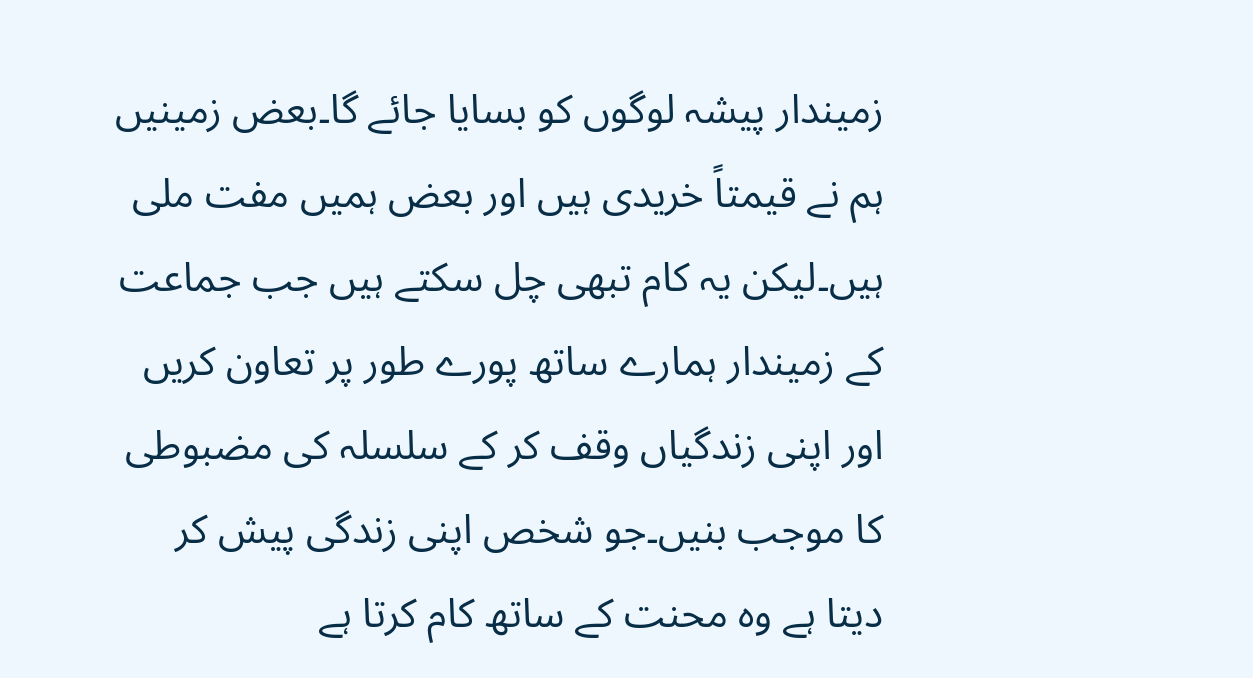زمیندار پیشہ لوگوں کو بسایا جائے گا۔بعض زمینیں ہم نے قیمتاً خریدی ہیں اور بعض ہمیں مفت ملی ہیں۔لیکن یہ کام تبھی چل سکتے ہیں جب جماعت کے زمیندار ہمارے ساتھ پورے طور پر تعاون کریں اور اپنی زندگیاں وقف کر کے سلسلہ کی مضبوطی کا موجب بنیں۔جو شخص اپنی زندگی پیش کر دیتا ہے وہ محنت کے ساتھ کام کرتا ہے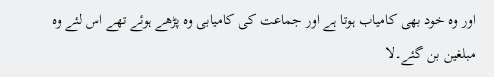اور وہ خود بھی کامیاب ہوتا ہے اور جماعت کی کامیابی وہ پڑھے ہوئے تھے اس لئے وہ مبلغین بن گئے۔لا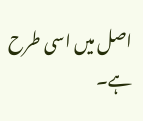اصل میں اسی طرح ہے۔